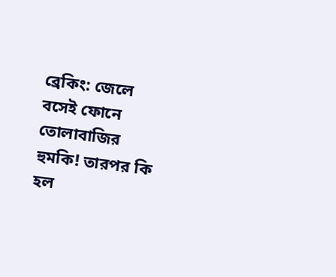ব্রেকিং: জেলে বসেই ফোনে তোলাবাজির হুমকি! তারপর কি হল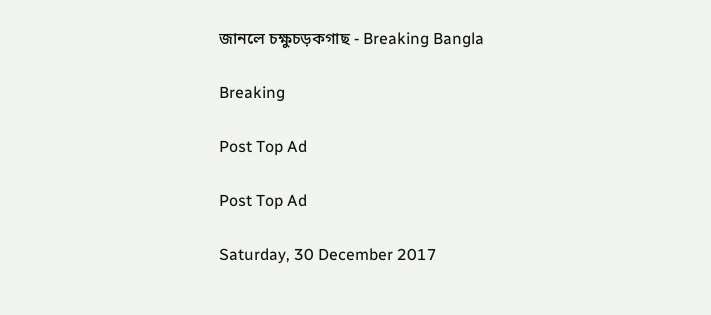জানলে চক্ষুচড়কগাছ - Breaking Bangla

Breaking

Post Top Ad

Post Top Ad

Saturday, 30 December 2017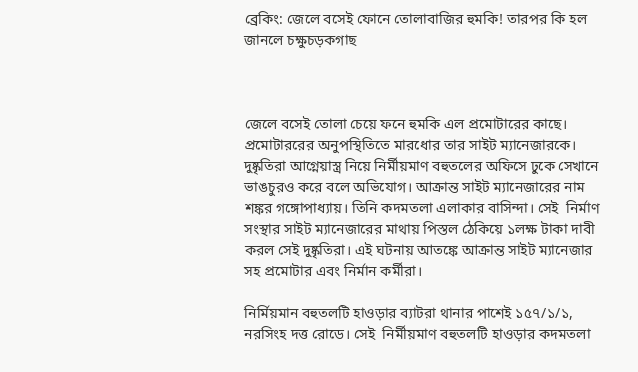ব্রেকিং: জেলে বসেই ফোনে তোলাবাজির হুমকি! তারপর কি হল জানলে চক্ষুচড়কগাছ



জেলে বসেই তোলা চেয়ে ফনে হুমকি এল প্রমোটারের কাছে। প্রমোটাররের অনুপস্থিতিতে মারধোর তার সাইট ম্যানেজারকে। দুষ্কৃতিরা আগ্নেয়াস্ত্র নিয়ে নির্মীয়মাণ বহুতলের অফিসে ঢুকে সেখানে ভাঙচুরও করে বলে অভিযোগ। আক্রান্ত সাইট ম্যানেজারের নাম শঙ্কর গঙ্গোপাধ্যায়। তিনি কদমতলা এলাকার বাসিন্দা। সেই  নির্মাণ সংস্থার সাইট ম্যানেজারের মাথায় পিস্তল ঠেকিয়ে ১লক্ষ টাকা দাবী করল সেই দুষ্কৃতিরা। এই ঘটনায় আতঙ্কে আক্রান্ত সাইট ম্যানেজার  সহ প্রমোটার এবং নির্মান কর্মীরা।

নির্মিয়মান বহুতলটি হাওড়ার ব্যাটরা থানার পাশেই ১৫৭/১/১, নরসিংহ দত্ত রোডে। সেই  নির্মীয়মাণ বহুতলটি হাওড়ার কদমতলা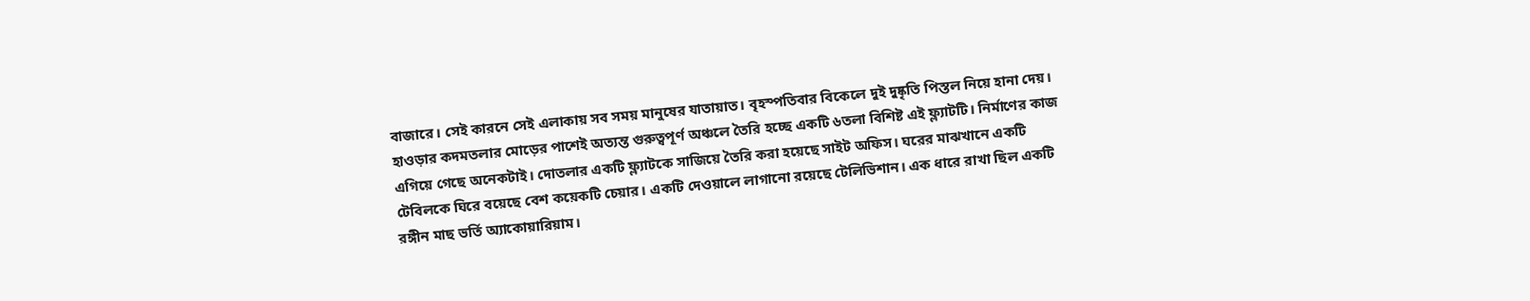বাজারে। সেই কারনে সেই এলাকায় সব সময় মানুষের যাতায়াত। বৃহস্পতিবার বিকেলে দুই দুষ্কৃতি পিস্তল নিয়ে হানা দেয়। হাওড়ার কদমতলার মোড়ের পাশেই অত্যন্ত গুরুত্বপূর্ণ অঞ্চলে তৈরি হচ্ছে একটি ৬তলা বিশিষ্ট এই ফ্ল্যাটটি। নির্মাণের কাজ এগিয়ে গেছে অনেকটাই। দোতলার একটি ফ্ল্যাটকে সাজিয়ে তৈরি করা হয়েছে সাইট অফিস। ঘরের মাঝখানে একটি টেবিলকে ঘিরে বয়েছে বেশ কয়েকটি চেয়ার। একটি দেওয়ালে লাগানো রয়েছে টেলিভিশান। এক ধারে রাখা ছিল একটি রঙ্গীন মাছ ভর্তি অ্যাকোয়ারিয়াম।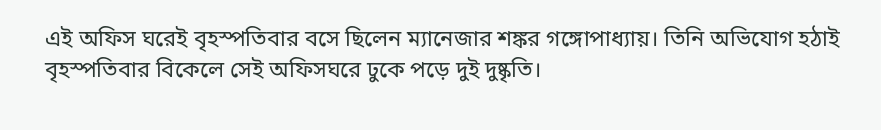এই অফিস ঘরেই বৃহস্পতিবার বসে ছিলেন ম্যানেজার শঙ্কর গঙ্গোপাধ্যায়। তিনি অভিযোগ হঠাই বৃহস্পতিবার বিকেলে সেই অফিসঘরে ঢুকে পড়ে দুই দুষ্কৃতি।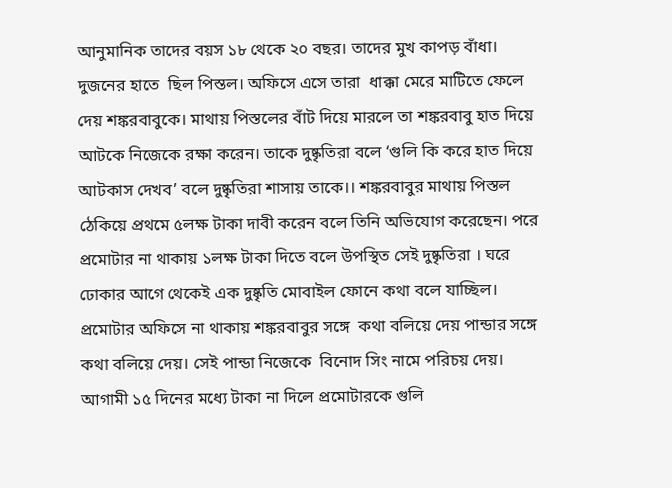আনুমানিক তাদের বয়স ১৮ থেকে ২০ বছর। তাদের মুখ কাপড় বাঁধা। দুজনের হাতে  ছিল পিস্তল। অফিসে এসে তারা  ধাক্কা মেরে মাটিতে ফেলে দেয় শঙ্করবাবুকে। মাথায় পিস্তলের বাঁট দিয়ে মারলে তা শঙ্করবাবু হাত দিয়ে আটকে নিজেকে রক্ষা করেন। তাকে দুষ্কৃতিরা বলে ‘গুলি কি করে হাত দিয়ে আটকাস দেখব’ বলে দুষ্কৃতিরা শাসায় তাকে।। শঙ্করবাবুর মাথায় পিস্তল ঠেকিয়ে প্রথমে ৫লক্ষ টাকা দাবী করেন বলে তিনি অভিযোগ করেছেন। পরে প্রমোটার না থাকায় ১লক্ষ টাকা দিতে বলে উপস্থিত সেই দুষ্কৃতিরা । ঘরে ঢোকার আগে থেকেই এক দুষ্কৃতি মোবাইল ফোনে কথা বলে যাচ্ছিল। প্রমোটার অফিসে না থাকায় শঙ্করবাবুর সঙ্গে  কথা বলিয়ে দেয় পান্ডার সঙ্গে কথা বলিয়ে দেয়। সেই পান্ডা নিজেকে  বিনোদ সিং নামে পরিচয় দেয়। আগামী ১৫ দিনের মধ্যে টাকা না দিলে প্রমোটারকে গুলি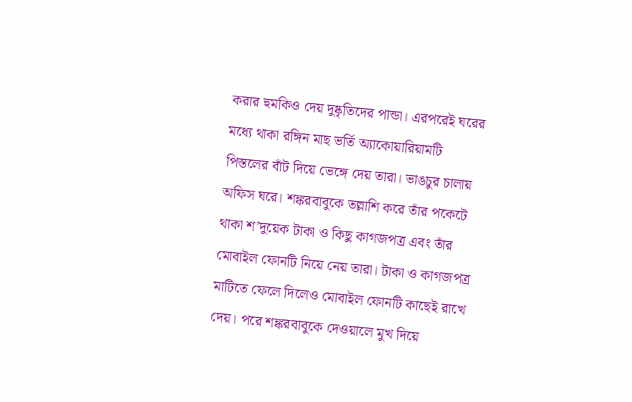করার হুমকিও দেয় দুষ্কৃতিদের পান্ডা। এরপরেই ঘরের মধ্যে থাকা রঙ্গিন মাছ ভর্তি অ্যাকোয়ারিয়ামটি পিস্তলের বাঁট দিয়ে ভেঙ্গে দেয় তারা। ভাঙচুর চালায় অফিস ঘরে। শঙ্করবাবুকে তল্লাশি করে তাঁর পকেটে থাকা শ’দুয়েক টাকা ও কিছু কাগজপত্র এবং তাঁর মোবাইল ফোনটি নিয়ে নেয় তারা। টাকা ও কাগজপত্র মাটিতে ফেলে দিলেও মোবাইল ফোনটি কাছেই রাখে দেয়। পরে শঙ্করবাবুকে দেওয়ালে মুখ দিয়ে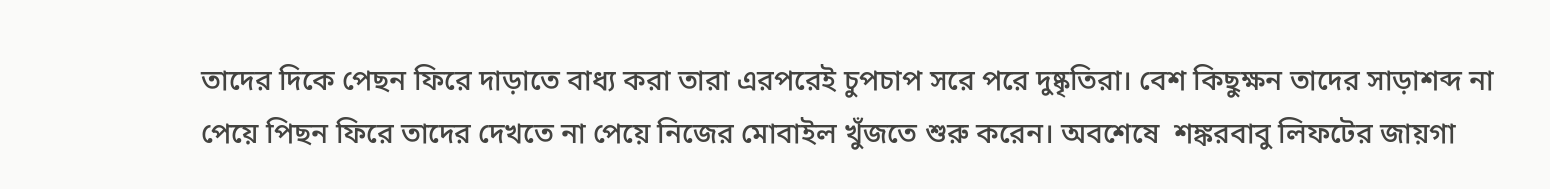তাদের দিকে পেছন ফিরে দাড়াতে বাধ্য করা তারা এরপরেই চুপচাপ সরে পরে দুষ্কৃতিরা। বেশ কিছুক্ষন তাদের সাড়াশব্দ না পেয়ে পিছন ফিরে তাদের দেখতে না পেয়ে নিজের মোবাইল খুঁজতে শুরু করেন। অবশেষে  শঙ্করবাবু লিফটের জায়গা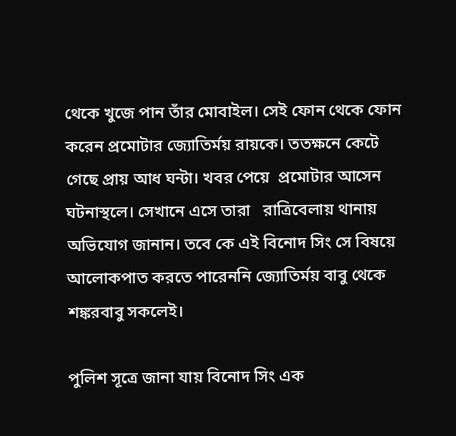থেকে খুজে পান তাঁর মোবাইল। সেই ফোন থেকে ফোন করেন প্রমোটার জ্যোতির্ময় রায়কে। ততক্ষনে কেটে গেছে প্রায় আধ ঘন্টা। খবর পেয়ে  প্রমোটার আসেন ঘটনাস্থলে। সেখানে এসে তারা   রাত্রিবেলায় থানায় অভিযোগ জানান। তবে কে এই বিনোদ সিং সে বিষয়ে আলোকপাত করতে পারেননি জ্যোতির্ময় বাবু থেকে শঙ্করবাবু সকলেই।

পুলিশ সূত্রে জানা যায় বিনোদ সিং এক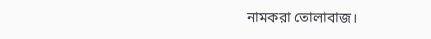নামকরা তোলাবাজ।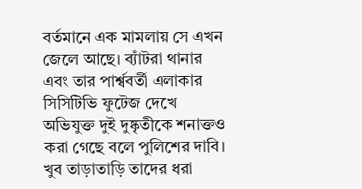বর্তমানে এক মামলায় সে এখন জেলে আছে। ব্যাঁটরা থানার এবং তার পার্শ্ববর্তী এলাকার সিসিটিভি ফুটেজ দেখে অভিযুক্ত দুই দুষ্কৃতীকে শনাক্তও করা গেছে বলে পুলিশের দাবি। খুব তাড়াতাড়ি তাদের ধরা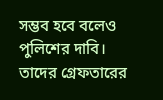সম্ভব হবে বলেও পুলিশের দাবি। তাদের গ্রেফতারের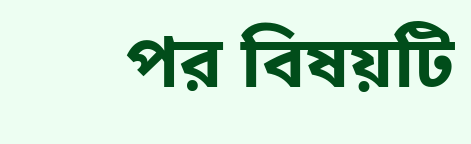পর বিষয়টি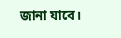জানা যাবে।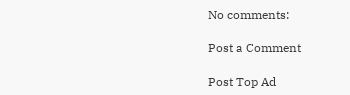No comments:

Post a Comment

Post Top Ad